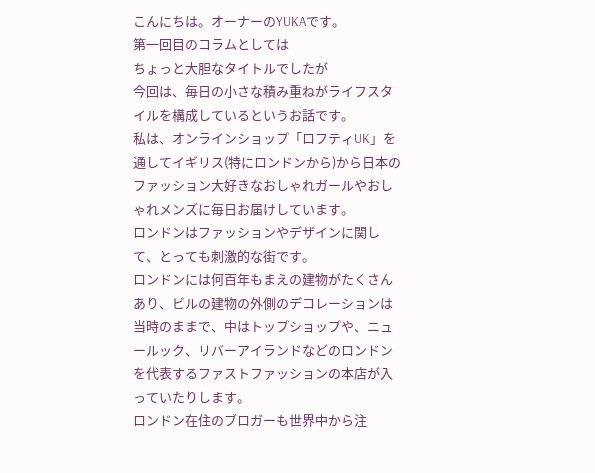こんにちは。オーナーのYUKAです。
第一回目のコラムとしては
ちょっと大胆なタイトルでしたが
今回は、毎日の小さな積み重ねがライフスタイルを構成しているというお話です。
私は、オンラインショップ「ロフティUK」を通してイギリス(特にロンドンから)から日本のファッション大好きなおしゃれガールやおしゃれメンズに毎日お届けしています。
ロンドンはファッションやデザインに関して、とっても刺激的な街です。
ロンドンには何百年もまえの建物がたくさんあり、ビルの建物の外側のデコレーションは当時のままで、中はトップショップや、ニュールック、リバーアイランドなどのロンドンを代表するファストファッションの本店が入っていたりします。
ロンドン在住のブロガーも世界中から注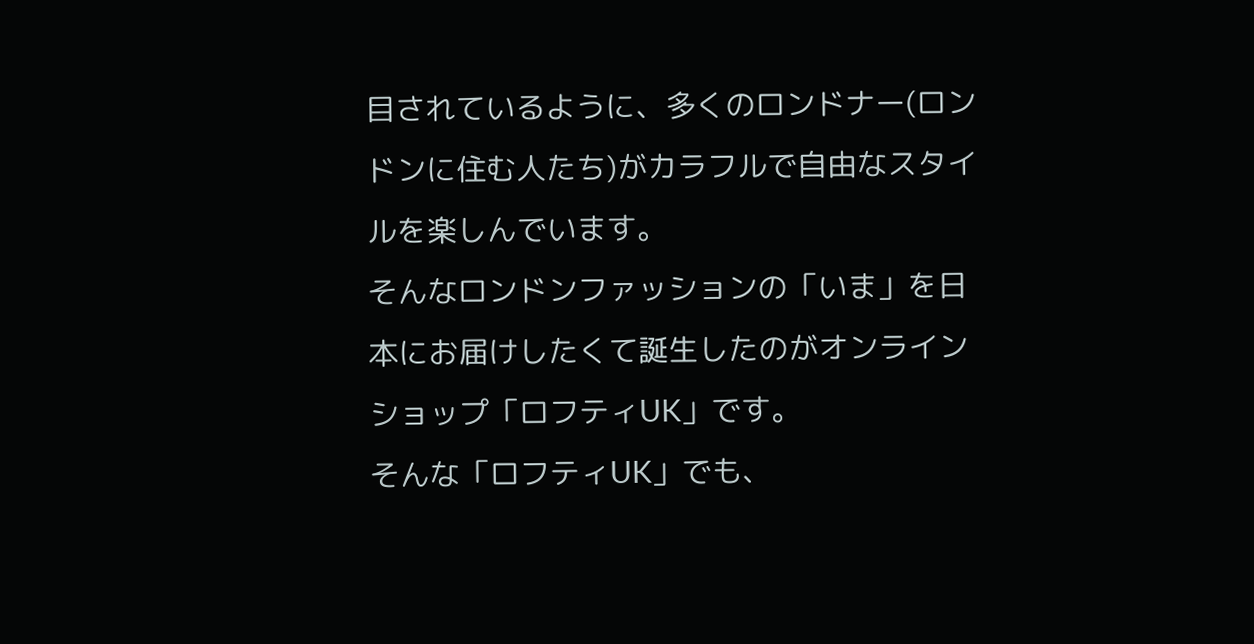目されているように、多くのロンドナー(ロンドンに住む人たち)がカラフルで自由なスタイルを楽しんでいます。
そんなロンドンファッションの「いま」を日本にお届けしたくて誕生したのがオンラインショップ「ロフティUK」です。
そんな「ロフティUK」でも、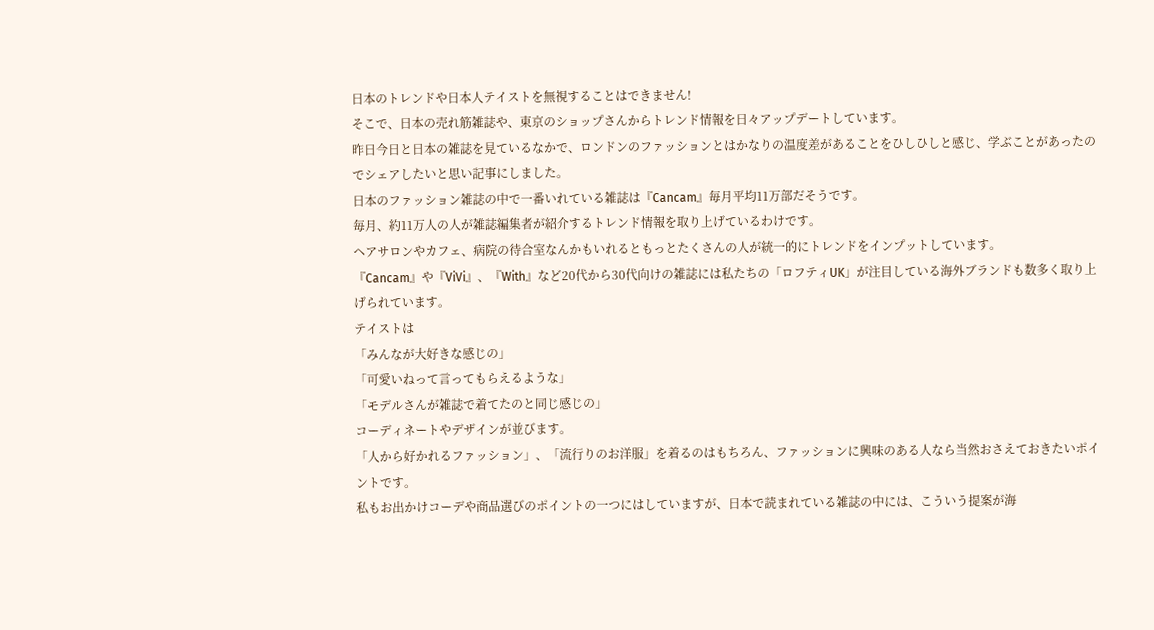日本のトレンドや日本人テイストを無視することはできません!
そこで、日本の売れ筋雑誌や、東京のショップさんからトレンド情報を日々アップデートしています。
昨日今日と日本の雑誌を見ているなかで、ロンドンのファッションとはかなりの温度差があることをひしひしと感じ、学ぶことがあったのでシェアしたいと思い記事にしました。
日本のファッション雑誌の中で一番いれている雑誌は『Cancam』毎月平均11万部だそうです。
毎月、約11万人の人が雑誌編集者が紹介するトレンド情報を取り上げているわけです。
ヘアサロンやカフェ、病院の待合室なんかもいれるともっとたくさんの人が統一的にトレンドをインプットしています。
『Cancam』や『ViVi』、『With』など20代から30代向けの雑誌には私たちの「ロフティUK」が注目している海外ブランドも数多く取り上げられています。
テイストは
「みんなが大好きな感じの」
「可愛いねって言ってもらえるような」
「モデルさんが雑誌で着てたのと同じ感じの」
コーディネートやデザインが並びます。
「人から好かれるファッション」、「流行りのお洋服」を着るのはもちろん、ファッションに興味のある人なら当然おさえておきたいポイントです。
私もお出かけコーデや商品選びのポイントの一つにはしていますが、日本で読まれている雑誌の中には、こういう提案が海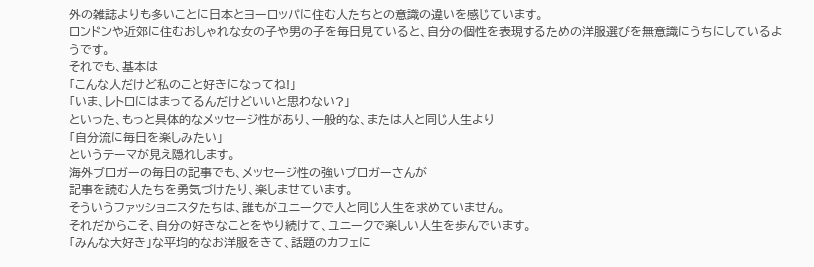外の雑誌よりも多いことに日本とヨーロッパに住む人たちとの意識の違いを感じています。
ロンドンや近郊に住むおしゃれな女の子や男の子を毎日見ていると、自分の個性を表現するための洋服選びを無意識にうちにしているようです。
それでも、基本は
「こんな人だけど私のこと好きになってね!」
「いま、レトロにはまってるんだけどいいと思わない?」
といった、もっと具体的なメッセージ性があり、一般的な、または人と同じ人生より
「自分流に毎日を楽しみたい」
というテーマが見え隠れします。
海外ブロガーの毎日の記事でも、メッセージ性の強いブロガーさんが
記事を読む人たちを勇気づけたり、楽しませています。
そういうファッショニスタたちは、誰もがユニークで人と同じ人生を求めていません。
それだからこそ、自分の好きなことをやり続けて、ユニークで楽しい人生を歩んでいます。
「みんな大好き」な平均的なお洋服をきて、話題のカフェに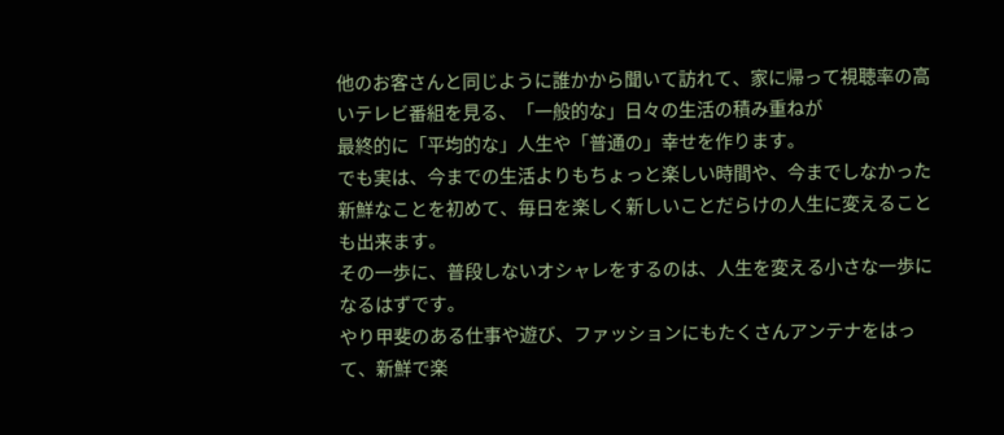他のお客さんと同じように誰かから聞いて訪れて、家に帰って視聴率の高いテレビ番組を見る、「一般的な」日々の生活の積み重ねが
最終的に「平均的な」人生や「普通の」幸せを作ります。
でも実は、今までの生活よりもちょっと楽しい時間や、今までしなかった新鮮なことを初めて、毎日を楽しく新しいことだらけの人生に変えることも出来ます。
その一歩に、普段しないオシャレをするのは、人生を変える小さな一歩になるはずです。
やり甲斐のある仕事や遊び、ファッションにもたくさんアンテナをはって、新鮮で楽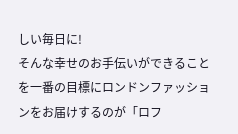しい毎日に!
そんな幸せのお手伝いができることを一番の目標にロンドンファッションをお届けするのが「ロフ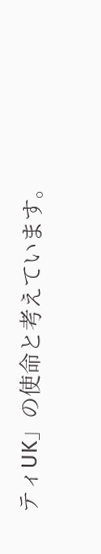ティUK」の使命と考えています。